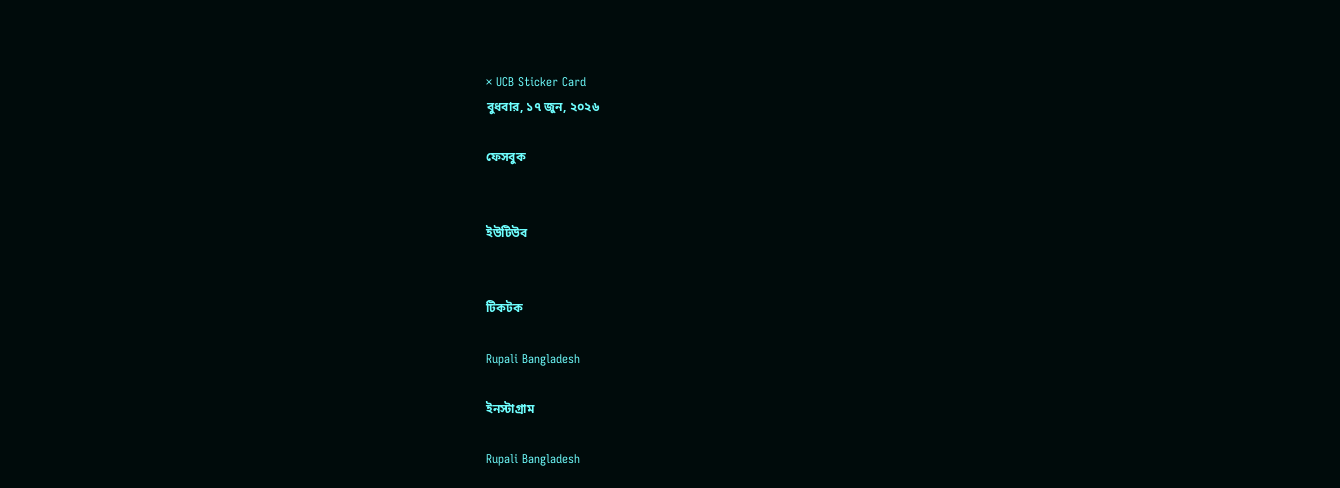× UCB Sticker Card
বুধবার, ১৭ জুন, ২০২৬

ফেসবুক


ইউটিউব


টিকটক

Rupali Bangladesh

ইনস্টাগ্রাম

Rupali Bangladesh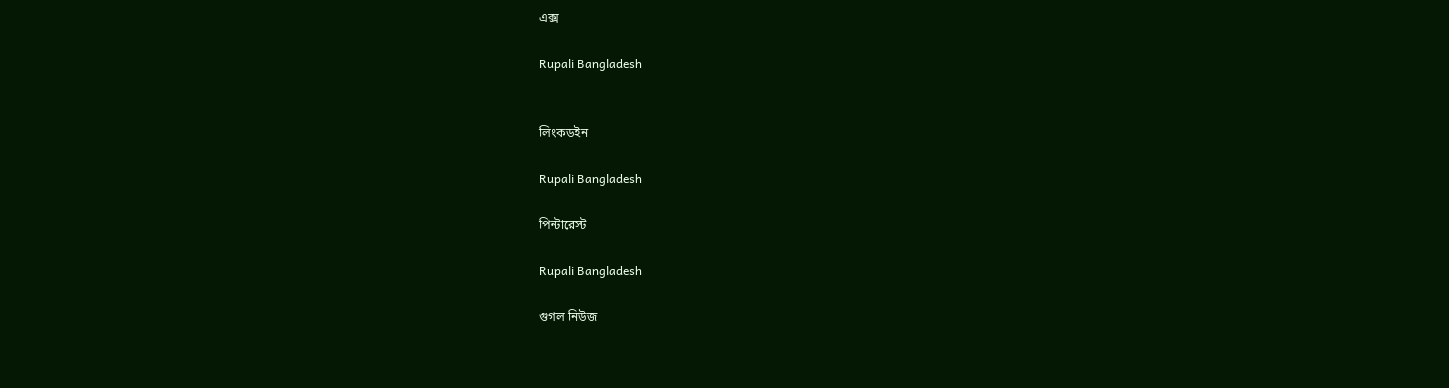এক্স

Rupali Bangladesh


লিংকডইন

Rupali Bangladesh

পিন্টারেস্ট

Rupali Bangladesh

গুগল নিউজ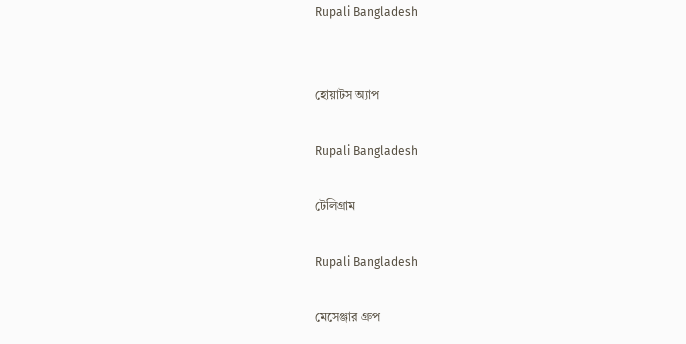Rupali Bangladesh


হোয়াটস অ্যাপ

Rupali Bangladesh

টেলিগ্রাম

Rupali Bangladesh

মেসেঞ্জার গ্রুপ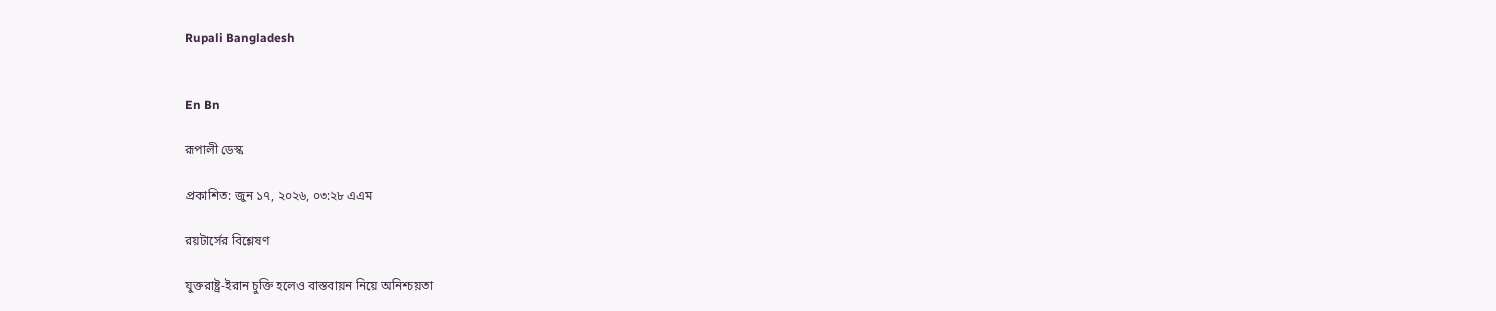Rupali Bangladesh


En Bn

রূপালী ডেস্ক

প্রকাশিত: জুন ১৭, ২০২৬, ০৩:২৮ এএম

রয়টার্সের বিশ্লেষণ

যুক্তরাষ্ট্র-ইরান চুক্তি হলেও বাস্তবায়ন নিয়ে অনিশ্চয়তা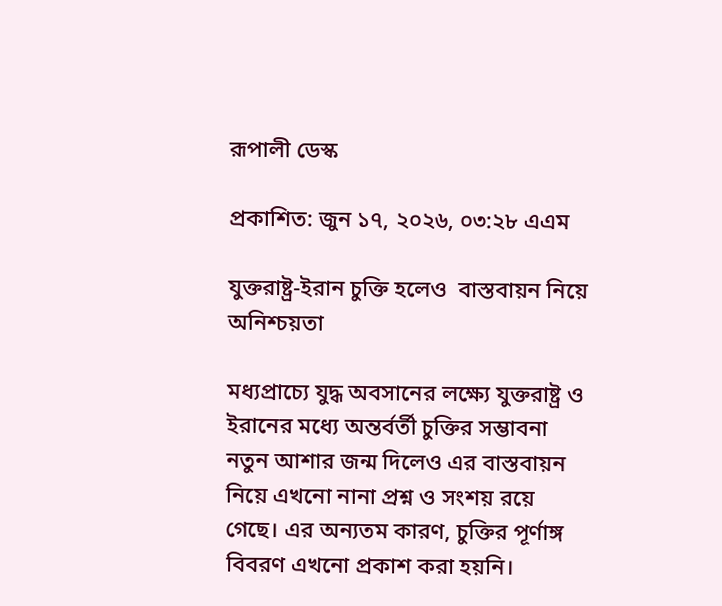রূপালী ডেস্ক

প্রকাশিত: জুন ১৭, ২০২৬, ০৩:২৮ এএম

যুক্তরাষ্ট্র-ইরান চুক্তি হলেও  বাস্তবায়ন নিয়ে অনিশ্চয়তা

মধ্যপ্রাচ্যে যুদ্ধ অবসানের লক্ষ্যে যুক্তরাষ্ট্র ও ইরানের মধ্যে অন্তর্বর্তী চুক্তির সম্ভাবনা নতুন আশার জন্ম দিলেও এর বাস্তবায়ন নিয়ে এখনো নানা প্রশ্ন ও সংশয় রয়ে গেছে। এর অন্যতম কারণ, চুক্তির পূর্ণাঙ্গ বিবরণ এখনো প্রকাশ করা হয়নি।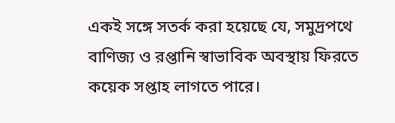একই সঙ্গে সতর্ক করা হয়েছে যে, সমুদ্রপথে বাণিজ্য ও রপ্তানি স্বাভাবিক অবস্থায় ফিরতে কয়েক সপ্তাহ লাগতে পারে।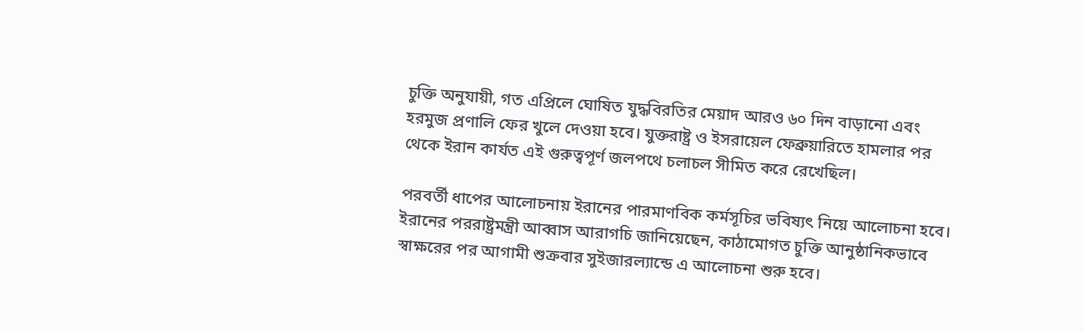চুক্তি অনুযায়ী, গত এপ্রিলে ঘোষিত যুদ্ধবিরতির মেয়াদ আরও ৬০ দিন বাড়ানো এবং হরমুজ প্রণালি ফের খুলে দেওয়া হবে। যুক্তরাষ্ট্র ও ইসরায়েল ফেব্রুয়ারিতে হামলার পর থেকে ইরান কার্যত এই গুরুত্বপূর্ণ জলপথে চলাচল সীমিত করে রেখেছিল।

পরবর্তী ধাপের আলোচনায় ইরানের পারমাণবিক কর্মসূচির ভবিষ্যৎ নিয়ে আলোচনা হবে। ইরানের পররাষ্ট্রমন্ত্রী আব্বাস আরাগচি জানিয়েছেন, কাঠামোগত চুক্তি আনুষ্ঠানিকভাবে স্বাক্ষরের পর আগামী শুক্রবার সুইজারল্যান্ডে এ আলোচনা শুরু হবে।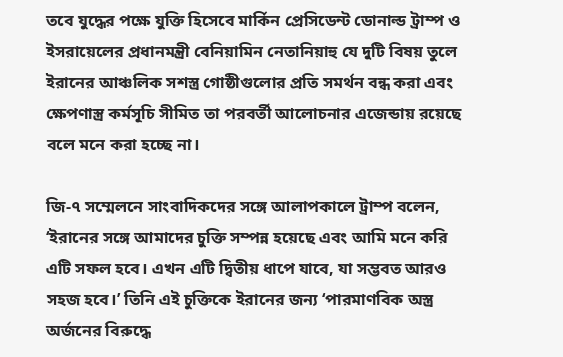তবে যুদ্ধের পক্ষে যুক্তি হিসেবে মার্কিন প্রেসিডেন্ট ডোনাল্ড ট্রাম্প ও ইসরায়েলের প্রধানমন্ত্রী বেনিয়ামিন নেতানিয়াহু যে দুটি বিষয় তুলে ইরানের আঞ্চলিক সশস্ত্র গোষ্ঠীগুলোর প্রতি সমর্থন বন্ধ করা এবং ক্ষেপণাস্ত্র কর্মসূচি সীমিত তা পরবর্তী আলোচনার এজেন্ডায় রয়েছে বলে মনে করা হচ্ছে না।

জি-৭ সম্মেলনে সাংবাদিকদের সঙ্গে আলাপকালে ট্রাম্প বলেন, ‘ইরানের সঙ্গে আমাদের চুক্তি সম্পন্ন হয়েছে এবং আমি মনে করি এটি সফল হবে। এখন এটি দ্বিতীয় ধাপে যাবে, যা সম্ভবত আরও সহজ হবে।’ তিনি এই চুক্তিকে ইরানের জন্য ‘পারমাণবিক অস্ত্র অর্জনের বিরুদ্ধে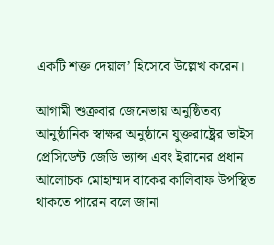একটি শক্ত দেয়াল’ হিসেবে উল্লেখ করেন।

আগামী শুক্রবার জেনেভায় অনুষ্ঠিতব্য আনুষ্ঠানিক স্বাক্ষর অনুষ্ঠানে যুক্তরাষ্ট্রের ভাইস প্রেসিডেন্ট জেডি ভ্যান্স এবং ইরানের প্রধান আলোচক মোহাম্মদ বাকের কালিবাফ উপস্থিত থাকতে পারেন বলে জানা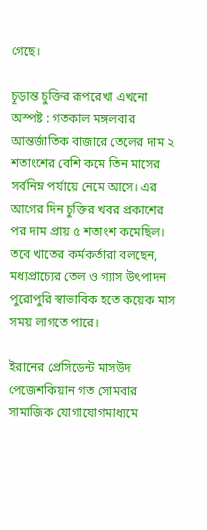গেছে।

চূড়ান্ত চুক্তির রূপরেখা এখনো অস্পষ্ট : গতকাল মঙ্গলবার আন্তর্জাতিক বাজারে তেলের দাম ২ শতাংশের বেশি কমে তিন মাসের সর্বনিম্ন পর্যায়ে নেমে আসে। এর আগের দিন চুক্তির খবর প্রকাশের পর দাম প্রায় ৫ শতাংশ কমেছিল। তবে খাতের কর্মকর্তারা বলছেন, মধ্যপ্রাচ্যের তেল ও গ্যাস উৎপাদন পুরোপুরি স্বাভাবিক হতে কয়েক মাস সময় লাগতে পারে।

ইরানের প্রেসিডেন্ট মাসউদ পেজেশকিয়ান গত সোমবার সামাজিক যোগাযোগমাধ্যমে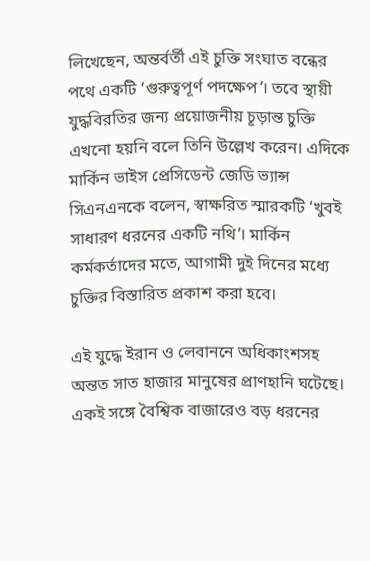লিখেছেন, অন্তর্বর্তী এই চুক্তি সংঘাত বন্ধের পথে একটি ‘গুরুত্বপূর্ণ পদক্ষেপ’। তবে স্থায়ী যুদ্ধবিরতির জন্য প্রয়োজনীয় চূড়ান্ত চুক্তি এখনো হয়নি বলে তিনি উল্লেখ করেন। এদিকে মার্কিন ভাইস প্রেসিডেন্ট জেডি ভ্যান্স সিএনএনকে বলেন, স্বাক্ষরিত স্মারকটি ‘খুবই সাধারণ ধরনের একটি নথি’। মার্কিন কর্মকর্তাদের মতে, আগামী দুই দিনের মধ্যে চুক্তির বিস্তারিত প্রকাশ করা হবে।

এই যুদ্ধে ইরান ও লেবাননে অধিকাংশসহ অন্তত সাত হাজার মানুষের প্রাণহানি ঘটেছে। একই সঙ্গে বৈশ্বিক বাজারেও বড় ধরনের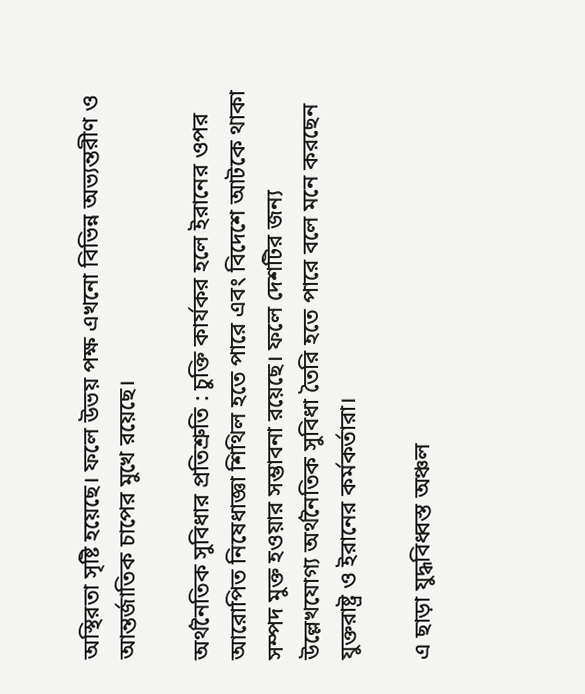অস্থিরতা সৃষ্টি হয়েছে। ফলে উভয় পক্ষ এখনো বিভিন্ন অভ্যন্তরীণ ও আন্তর্জাতিক চাপের মুখে রয়েছে।

অর্থনৈতিক সুবিধার প্রতিশ্রুতি : চুক্তি কার্যকর হলে ইরানের ওপর আরোপিত নিষেধাজ্ঞা শিথিল হতে পারে এবং বিদেশে আটকে থাকা সম্পদ মুক্ত হওয়ার সম্ভাবনা রয়েছে। ফলে দেশটির জন্য উল্লেখযোগ্য অর্থনৈতিক সুবিধা তৈরি হতে পারে বলে মনে করছেন যুক্তরাষ্ট্র ও ইরানের কর্মকর্তারা।

এ ছাড়া যুদ্ধবিধ্বস্ত অঞ্চল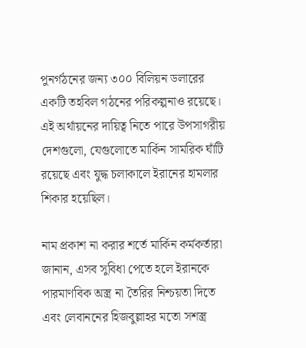পুনর্গঠনের জন্য ৩০০ বিলিয়ন ডলারের একটি তহবিল গঠনের পরিকল্পনাও রয়েছে। এই অর্থায়নের দায়িত্ব নিতে পারে উপসাগরীয় দেশগুলো, যেগুলোতে মার্কিন সামরিক ঘাঁটি রয়েছে এবং যুদ্ধ চলাকালে ইরানের হামলার শিকার হয়েছিল।

নাম প্রকাশ না করার শর্তে মার্কিন কর্মকর্তারা জানান, এসব সুবিধা পেতে হলে ইরানকে পারমাণবিক অস্ত্র না তৈরির নিশ্চয়তা দিতে এবং লেবাননের হিজবুল্লাহর মতো সশস্ত্র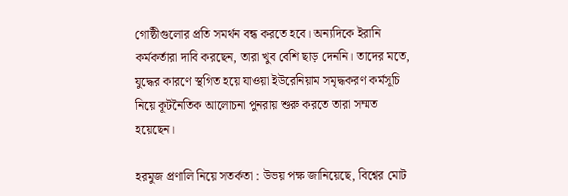গোষ্ঠীগুলোর প্রতি সমর্থন বন্ধ করতে হবে। অন্যদিকে ইরানি কর্মকর্তারা দাবি করছেন, তারা খুব বেশি ছাড় দেননি। তাদের মতে, যুদ্ধের কারণে স্থগিত হয়ে যাওয়া ইউরেনিয়াম সমৃদ্ধকরণ কর্মসূচি নিয়ে কূটনৈতিক আলোচনা পুনরায় শুরু করতে তারা সম্মত হয়েছেন।

হরমুজ প্রণালি নিয়ে সতর্কতা : উভয় পক্ষ জানিয়েছে, বিশ্বের মোট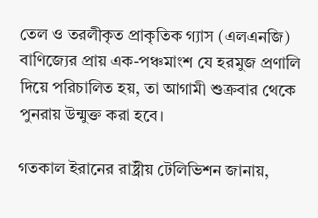তেল ও তরলীকৃত প্রাকৃতিক গ্যাস (এলএনজি) বাণিজ্যের প্রায় এক-পঞ্চমাংশ যে হরমুজ প্রণালি দিয়ে পরিচালিত হয়, তা আগামী শুক্রবার থেকে পুনরায় উন্মুক্ত করা হবে।

গতকাল ইরানের রাষ্ট্রীয় টেলিভিশন জানায়,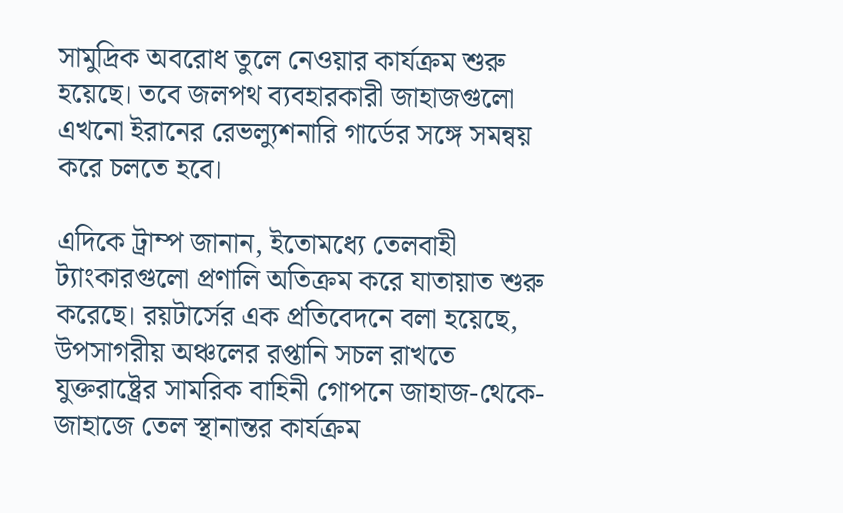সামুদ্রিক অবরোধ তুলে নেওয়ার কার্যক্রম শুরু হয়েছে। তবে জলপথ ব্যবহারকারী জাহাজগুলো এখনো ইরানের রেভল্যুশনারি গার্ডের সঙ্গে সমন্বয় করে চলতে হবে।

এদিকে ট্রাম্প জানান, ইতোমধ্যে তেলবাহী ট্যাংকারগুলো প্রণালি অতিক্রম করে যাতায়াত শুরু করেছে। রয়টার্সের এক প্রতিবেদনে বলা হয়েছে, উপসাগরীয় অঞ্চলের রপ্তানি সচল রাখতে যুক্তরাষ্ট্রের সামরিক বাহিনী গোপনে জাহাজ-থেকে-জাহাজে তেল স্থানান্তর কার্যক্রম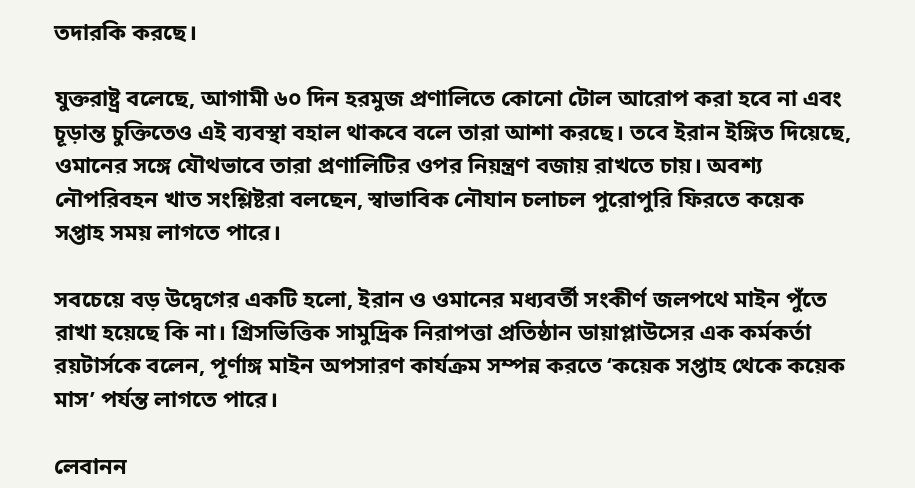তদারকি করছে।

যুক্তরাষ্ট্র বলেছে, আগামী ৬০ দিন হরমুজ প্রণালিতে কোনো টোল আরোপ করা হবে না এবং চূড়ান্ত চুক্তিতেও এই ব্যবস্থা বহাল থাকবে বলে তারা আশা করছে। তবে ইরান ইঙ্গিত দিয়েছে, ওমানের সঙ্গে যৌথভাবে তারা প্রণালিটির ওপর নিয়ন্ত্রণ বজায় রাখতে চায়। অবশ্য নৌপরিবহন খাত সংশ্লিষ্টরা বলছেন, স্বাভাবিক নৌযান চলাচল পুরোপুরি ফিরতে কয়েক সপ্তাহ সময় লাগতে পারে।

সবচেয়ে বড় উদ্বেগের একটি হলো, ইরান ও ওমানের মধ্যবর্তী সংকীর্ণ জলপথে মাইন পুঁতে রাখা হয়েছে কি না। গ্রিসভিত্তিক সামুদ্রিক নিরাপত্তা প্রতিষ্ঠান ডায়াপ্লাউসের এক কর্মকর্তা রয়টার্সকে বলেন, পূর্ণাঙ্গ মাইন অপসারণ কার্যক্রম সম্পন্ন করতে ‘কয়েক সপ্তাহ থেকে কয়েক মাস’ পর্যন্ত লাগতে পারে।

লেবানন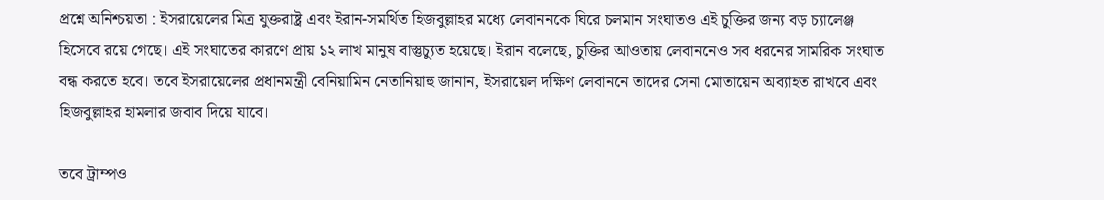প্রশ্নে অনিশ্চয়তা : ইসরায়েলের মিত্র যুক্তরাষ্ট্র এবং ইরান-সমর্থিত হিজবুল্লাহর মধ্যে লেবাননকে ঘিরে চলমান সংঘাতও এই চুক্তির জন্য বড় চ্যালেঞ্জ হিসেবে রয়ে গেছে। এই সংঘাতের কারণে প্রায় ১২ লাখ মানুষ বাস্তুচ্যুত হয়েছে। ইরান বলেছে, চুক্তির আওতায় লেবাননেও সব ধরনের সামরিক সংঘাত বন্ধ করতে হবে। তবে ইসরায়েলের প্রধানমন্ত্রী বেনিয়ামিন নেতানিয়াহু জানান, ইসরায়েল দক্ষিণ লেবাননে তাদের সেনা মোতায়েন অব্যাহত রাখবে এবং হিজবুল্লাহর হামলার জবাব দিয়ে যাবে।

তবে ট্রাম্পও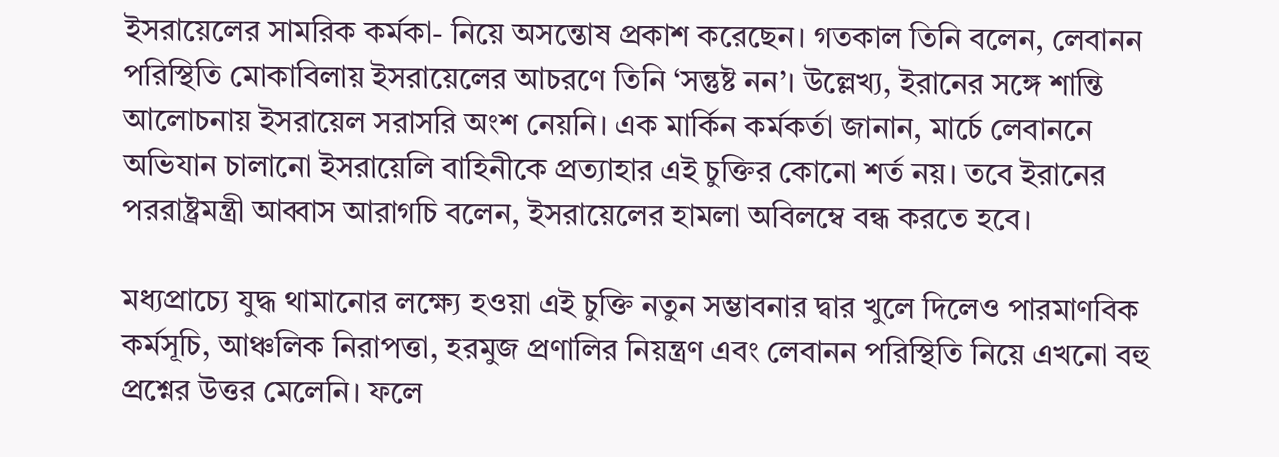ইসরায়েলের সামরিক কর্মকা- নিয়ে অসন্তোষ প্রকাশ করেছেন। গতকাল তিনি বলেন, লেবানন পরিস্থিতি মোকাবিলায় ইসরায়েলের আচরণে তিনি ‘সন্তুষ্ট নন’। উল্লেখ্য, ইরানের সঙ্গে শান্তি আলোচনায় ইসরায়েল সরাসরি অংশ নেয়নি। এক মার্কিন কর্মকর্তা জানান, মার্চে লেবাননে অভিযান চালানো ইসরায়েলি বাহিনীকে প্রত্যাহার এই চুক্তির কোনো শর্ত নয়। তবে ইরানের পররাষ্ট্রমন্ত্রী আব্বাস আরাগচি বলেন, ইসরায়েলের হামলা অবিলম্বে বন্ধ করতে হবে।

মধ্যপ্রাচ্যে যুদ্ধ থামানোর লক্ষ্যে হওয়া এই চুক্তি নতুন সম্ভাবনার দ্বার খুলে দিলেও পারমাণবিক কর্মসূচি, আঞ্চলিক নিরাপত্তা, হরমুজ প্রণালির নিয়ন্ত্রণ এবং লেবানন পরিস্থিতি নিয়ে এখনো বহু প্রশ্নের উত্তর মেলেনি। ফলে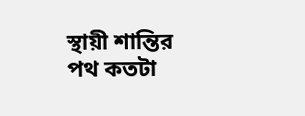স্থায়ী শান্তির পথ কতটা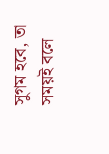সুগম হবে, তা সময়ই বলে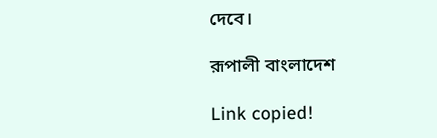দেবে।

রূপালী বাংলাদেশ

Link copied!